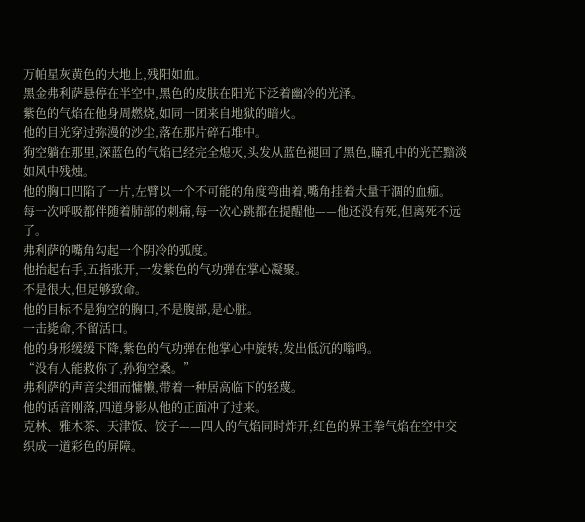万帕星灰黄色的大地上,残阳如血。
黑金弗利萨悬停在半空中,黑色的皮肤在阳光下泛着幽冷的光泽。
紫色的气焰在他身周燃烧,如同一团来自地狱的暗火。
他的目光穿过弥漫的沙尘,落在那片碎石堆中。
狗空躺在那里,深蓝色的气焰已经完全熄灭,头发从蓝色褪回了黑色,瞳孔中的光芒黯淡如风中残烛。
他的胸口凹陷了一片,左臂以一个不可能的角度弯曲着,嘴角挂着大量干涸的血痂。
每一次呼吸都伴随着肺部的刺痛,每一次心跳都在提醒他——他还没有死,但离死不远了。
弗利萨的嘴角勾起一个阴冷的弧度。
他抬起右手,五指张开,一发紫色的气功弹在掌心凝聚。
不是很大,但足够致命。
他的目标不是狗空的胸口,不是腹部,是心脏。
一击毙命,不留活口。
他的身形缓缓下降,紫色的气功弹在他掌心中旋转,发出低沉的嗡鸣。
“没有人能救你了,孙狗空桑。”
弗利萨的声音尖细而慵懒,带着一种居高临下的轻蔑。
他的话音刚落,四道身影从他的正面冲了过来。
克林、雅木茶、天津饭、饺子——四人的气焰同时炸开,红色的界王拳气焰在空中交织成一道彩色的屏障。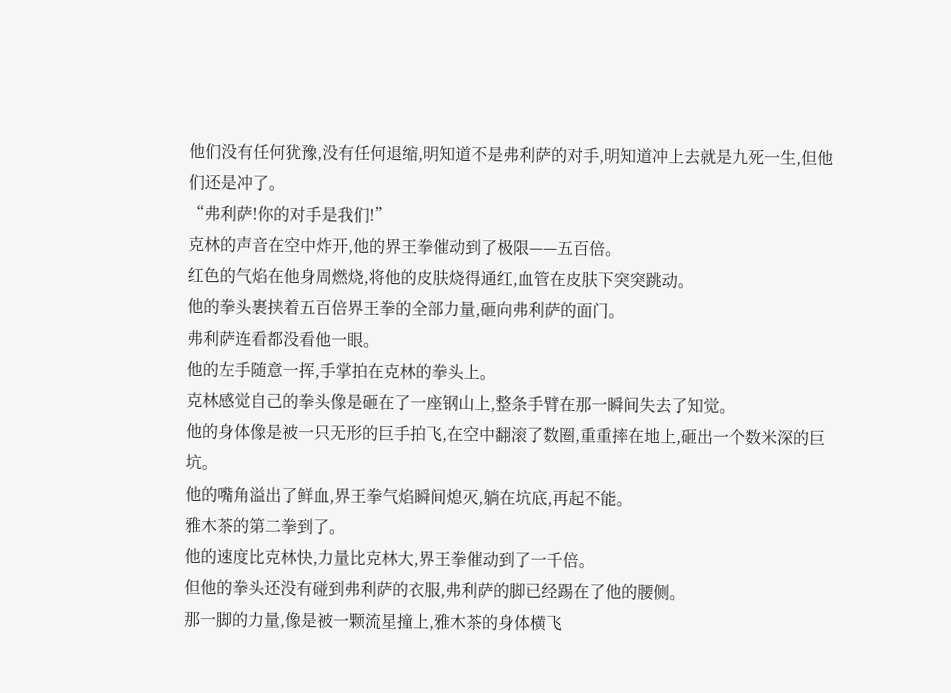他们没有任何犹豫,没有任何退缩,明知道不是弗利萨的对手,明知道冲上去就是九死一生,但他们还是冲了。
“弗利萨!你的对手是我们!”
克林的声音在空中炸开,他的界王拳催动到了极限——五百倍。
红色的气焰在他身周燃烧,将他的皮肤烧得通红,血管在皮肤下突突跳动。
他的拳头裹挟着五百倍界王拳的全部力量,砸向弗利萨的面门。
弗利萨连看都没看他一眼。
他的左手随意一挥,手掌拍在克林的拳头上。
克林感觉自己的拳头像是砸在了一座钢山上,整条手臂在那一瞬间失去了知觉。
他的身体像是被一只无形的巨手拍飞,在空中翻滚了数圈,重重摔在地上,砸出一个数米深的巨坑。
他的嘴角溢出了鲜血,界王拳气焰瞬间熄灭,躺在坑底,再起不能。
雅木茶的第二拳到了。
他的速度比克林快,力量比克林大,界王拳催动到了一千倍。
但他的拳头还没有碰到弗利萨的衣服,弗利萨的脚已经踢在了他的腰侧。
那一脚的力量,像是被一颗流星撞上,雅木茶的身体横飞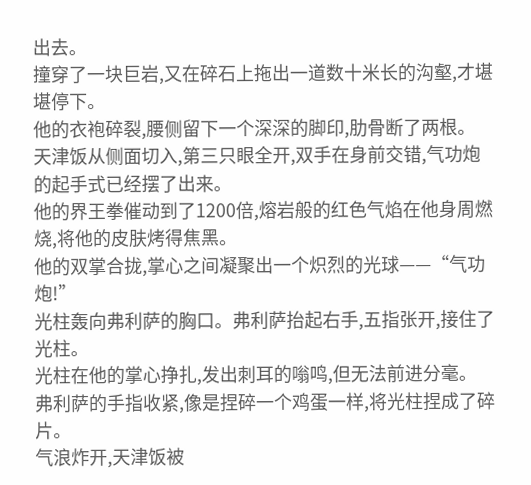出去。
撞穿了一块巨岩,又在碎石上拖出一道数十米长的沟壑,才堪堪停下。
他的衣袍碎裂,腰侧留下一个深深的脚印,肋骨断了两根。
天津饭从侧面切入,第三只眼全开,双手在身前交错,气功炮的起手式已经摆了出来。
他的界王拳催动到了1200倍,熔岩般的红色气焰在他身周燃烧,将他的皮肤烤得焦黑。
他的双掌合拢,掌心之间凝聚出一个炽烈的光球——“气功炮!”
光柱轰向弗利萨的胸口。弗利萨抬起右手,五指张开,接住了光柱。
光柱在他的掌心挣扎,发出刺耳的嗡鸣,但无法前进分毫。
弗利萨的手指收紧,像是捏碎一个鸡蛋一样,将光柱捏成了碎片。
气浪炸开,天津饭被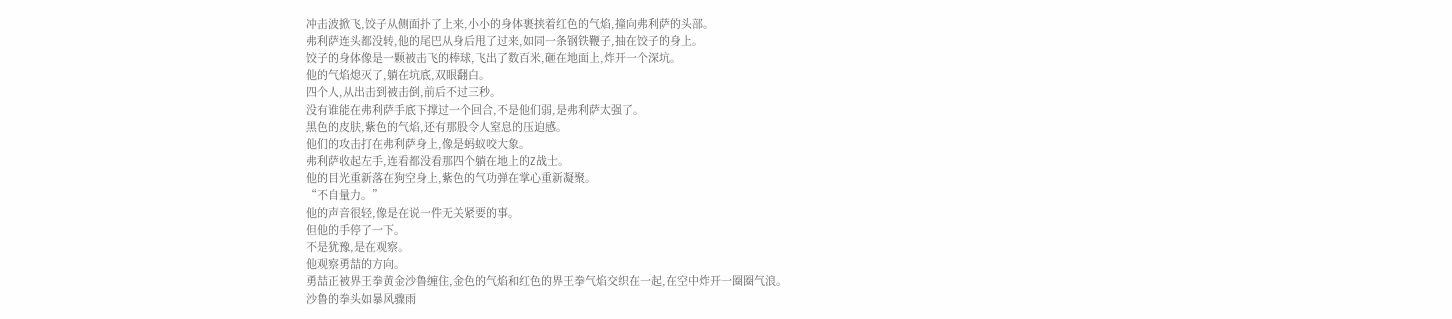冲击波掀飞,饺子从侧面扑了上来,小小的身体裹挟着红色的气焰,撞向弗利萨的头部。
弗利萨连头都没转,他的尾巴从身后甩了过来,如同一条钢铁鞭子,抽在饺子的身上。
饺子的身体像是一颗被击飞的棒球,飞出了数百米,砸在地面上,炸开一个深坑。
他的气焰熄灭了,躺在坑底,双眼翻白。
四个人,从出击到被击倒,前后不过三秒。
没有谁能在弗利萨手底下撑过一个回合,不是他们弱,是弗利萨太强了。
黑色的皮肤,紫色的气焰,还有那股令人窒息的压迫感。
他们的攻击打在弗利萨身上,像是蚂蚁咬大象。
弗利萨收起左手,连看都没看那四个躺在地上的Z战士。
他的目光重新落在狗空身上,紫色的气功弹在掌心重新凝聚。
“不自量力。”
他的声音很轻,像是在说一件无关紧要的事。
但他的手停了一下。
不是犹豫,是在观察。
他观察勇喆的方向。
勇喆正被界王拳黄金沙鲁缠住,金色的气焰和红色的界王拳气焰交织在一起,在空中炸开一圈圈气浪。
沙鲁的拳头如暴风骤雨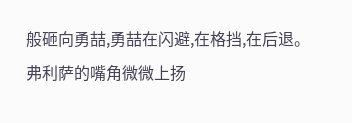般砸向勇喆,勇喆在闪避,在格挡,在后退。
弗利萨的嘴角微微上扬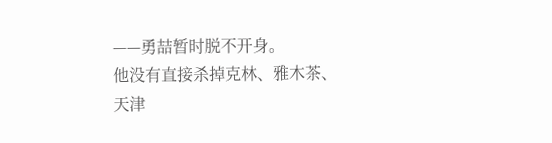——勇喆暂时脱不开身。
他没有直接杀掉克林、雅木茶、天津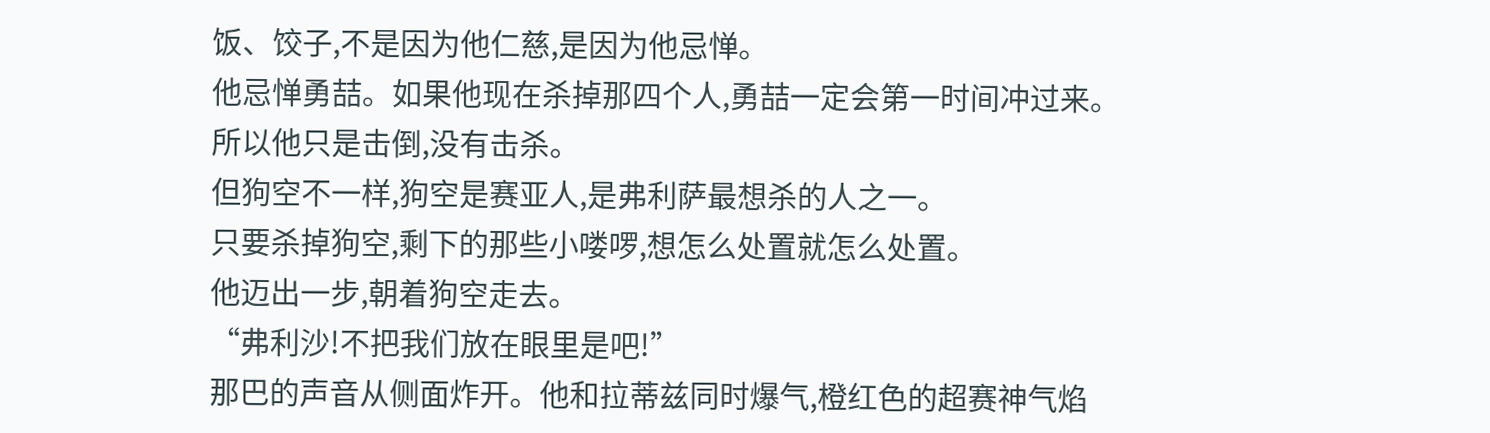饭、饺子,不是因为他仁慈,是因为他忌惮。
他忌惮勇喆。如果他现在杀掉那四个人,勇喆一定会第一时间冲过来。
所以他只是击倒,没有击杀。
但狗空不一样,狗空是赛亚人,是弗利萨最想杀的人之一。
只要杀掉狗空,剩下的那些小喽啰,想怎么处置就怎么处置。
他迈出一步,朝着狗空走去。
“弗利沙!不把我们放在眼里是吧!”
那巴的声音从侧面炸开。他和拉蒂兹同时爆气,橙红色的超赛神气焰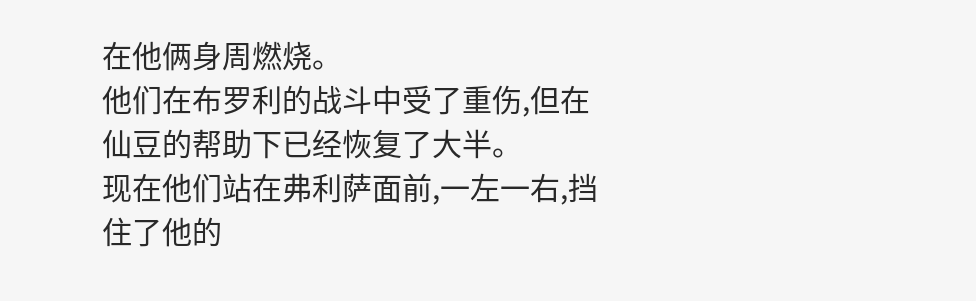在他俩身周燃烧。
他们在布罗利的战斗中受了重伤,但在仙豆的帮助下已经恢复了大半。
现在他们站在弗利萨面前,一左一右,挡住了他的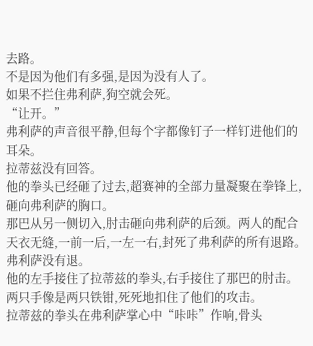去路。
不是因为他们有多强,是因为没有人了。
如果不拦住弗利萨,狗空就会死。
“让开。”
弗利萨的声音很平静,但每个字都像钉子一样钉进他们的耳朵。
拉蒂兹没有回答。
他的拳头已经砸了过去,超赛神的全部力量凝聚在拳锋上,砸向弗利萨的胸口。
那巴从另一侧切入,肘击砸向弗利萨的后颈。两人的配合天衣无缝,一前一后,一左一右,封死了弗利萨的所有退路。
弗利萨没有退。
他的左手接住了拉蒂兹的拳头,右手接住了那巴的肘击。
两只手像是两只铁钳,死死地扣住了他们的攻击。
拉蒂兹的拳头在弗利萨掌心中“咔咔”作响,骨头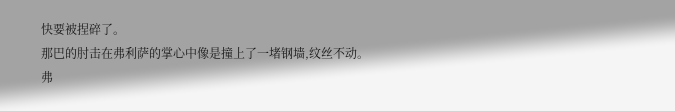快要被捏碎了。
那巴的肘击在弗利萨的掌心中像是撞上了一堵钢墙,纹丝不动。
弗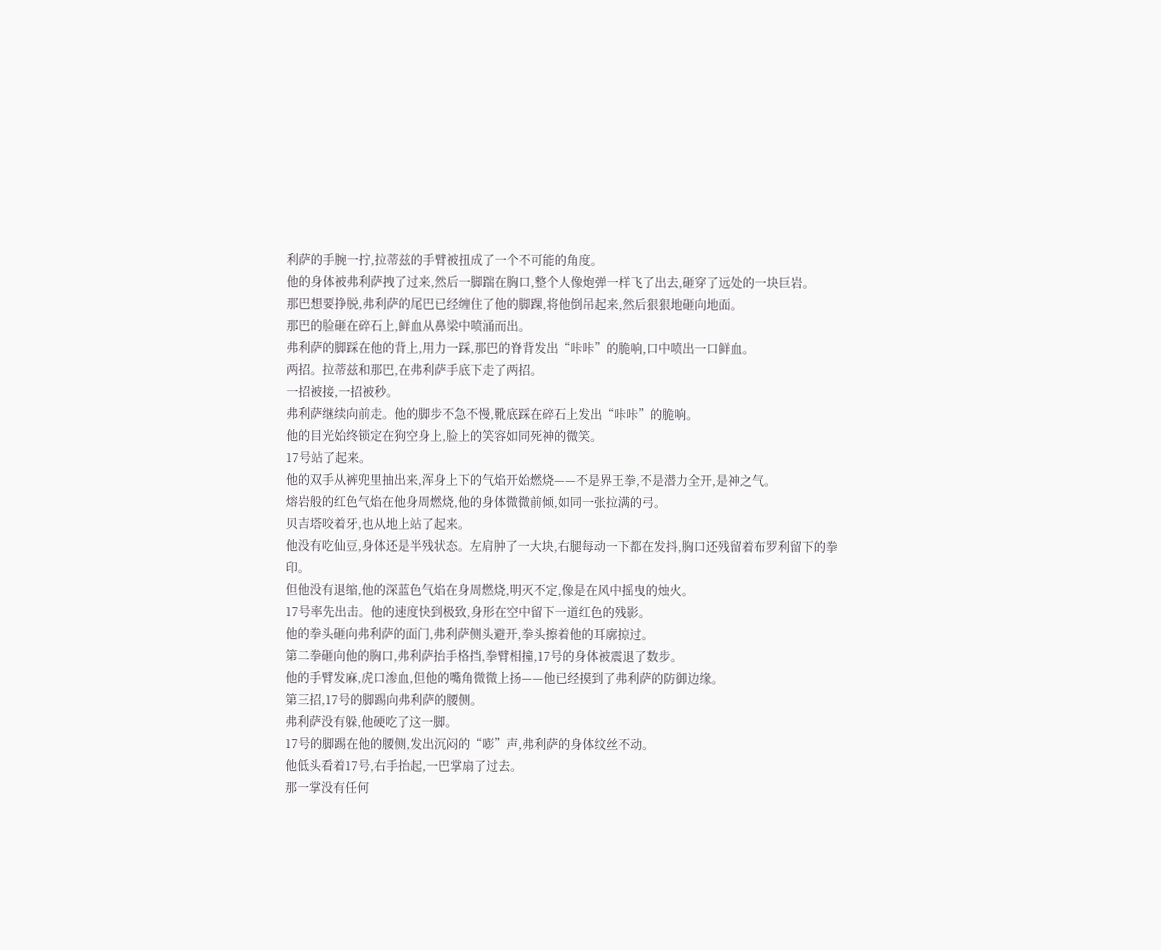利萨的手腕一拧,拉蒂兹的手臂被扭成了一个不可能的角度。
他的身体被弗利萨拽了过来,然后一脚踹在胸口,整个人像炮弹一样飞了出去,砸穿了远处的一块巨岩。
那巴想要挣脱,弗利萨的尾巴已经缠住了他的脚踝,将他倒吊起来,然后狠狠地砸向地面。
那巴的脸砸在碎石上,鲜血从鼻梁中喷涌而出。
弗利萨的脚踩在他的背上,用力一踩,那巴的脊背发出“咔咔”的脆响,口中喷出一口鲜血。
两招。拉蒂兹和那巴,在弗利萨手底下走了两招。
一招被接,一招被秒。
弗利萨继续向前走。他的脚步不急不慢,靴底踩在碎石上发出“咔咔”的脆响。
他的目光始终锁定在狗空身上,脸上的笑容如同死神的微笑。
17号站了起来。
他的双手从裤兜里抽出来,浑身上下的气焰开始燃烧——不是界王拳,不是潜力全开,是神之气。
熔岩般的红色气焰在他身周燃烧,他的身体微微前倾,如同一张拉满的弓。
贝吉塔咬着牙,也从地上站了起来。
他没有吃仙豆,身体还是半残状态。左肩肿了一大块,右腿每动一下都在发抖,胸口还残留着布罗利留下的拳印。
但他没有退缩,他的深蓝色气焰在身周燃烧,明灭不定,像是在风中摇曳的烛火。
17号率先出击。他的速度快到极致,身形在空中留下一道红色的残影。
他的拳头砸向弗利萨的面门,弗利萨侧头避开,拳头擦着他的耳廓掠过。
第二拳砸向他的胸口,弗利萨抬手格挡,拳臂相撞,17号的身体被震退了数步。
他的手臂发麻,虎口渗血,但他的嘴角微微上扬——他已经摸到了弗利萨的防御边缘。
第三招,17号的脚踢向弗利萨的腰侧。
弗利萨没有躲,他硬吃了这一脚。
17号的脚踢在他的腰侧,发出沉闷的“嘭”声,弗利萨的身体纹丝不动。
他低头看着17号,右手抬起,一巴掌扇了过去。
那一掌没有任何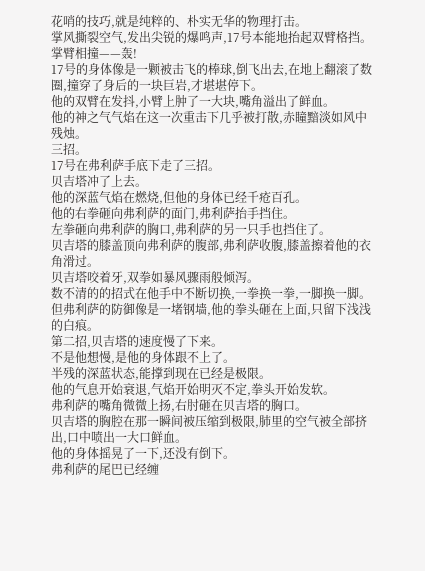花哨的技巧,就是纯粹的、朴实无华的物理打击。
掌风撕裂空气,发出尖锐的爆鸣声,17号本能地抬起双臂格挡。
掌臂相撞——轰!
17号的身体像是一颗被击飞的棒球,倒飞出去,在地上翻滚了数圈,撞穿了身后的一块巨岩,才堪堪停下。
他的双臂在发抖,小臂上肿了一大块,嘴角溢出了鲜血。
他的神之气气焰在这一次重击下几乎被打散,赤瞳黯淡如风中残烛。
三招。
17号在弗利萨手底下走了三招。
贝吉塔冲了上去。
他的深蓝气焰在燃烧,但他的身体已经千疮百孔。
他的右拳砸向弗利萨的面门,弗利萨抬手挡住。
左拳砸向弗利萨的胸口,弗利萨的另一只手也挡住了。
贝吉塔的膝盖顶向弗利萨的腹部,弗利萨收腹,膝盖擦着他的衣角滑过。
贝吉塔咬着牙,双拳如暴风骤雨般倾泻。
数不清的的招式在他手中不断切换,一拳换一拳,一脚换一脚。
但弗利萨的防御像是一堵钢墙,他的拳头砸在上面,只留下浅浅的白痕。
第二招,贝吉塔的速度慢了下来。
不是他想慢,是他的身体跟不上了。
半残的深蓝状态,能撑到现在已经是极限。
他的气息开始衰退,气焰开始明灭不定,拳头开始发软。
弗利萨的嘴角微微上扬,右肘砸在贝吉塔的胸口。
贝吉塔的胸腔在那一瞬间被压缩到极限,肺里的空气被全部挤出,口中喷出一大口鲜血。
他的身体摇晃了一下,还没有倒下。
弗利萨的尾巴已经缠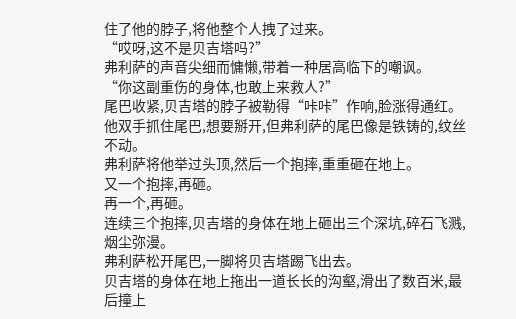住了他的脖子,将他整个人拽了过来。
“哎呀,这不是贝吉塔吗?”
弗利萨的声音尖细而慵懒,带着一种居高临下的嘲讽。
“你这副重伤的身体,也敢上来救人?”
尾巴收紧,贝吉塔的脖子被勒得“咔咔”作响,脸涨得通红。
他双手抓住尾巴,想要掰开,但弗利萨的尾巴像是铁铸的,纹丝不动。
弗利萨将他举过头顶,然后一个抱摔,重重砸在地上。
又一个抱摔,再砸。
再一个,再砸。
连续三个抱摔,贝吉塔的身体在地上砸出三个深坑,碎石飞溅,烟尘弥漫。
弗利萨松开尾巴,一脚将贝吉塔踢飞出去。
贝吉塔的身体在地上拖出一道长长的沟壑,滑出了数百米,最后撞上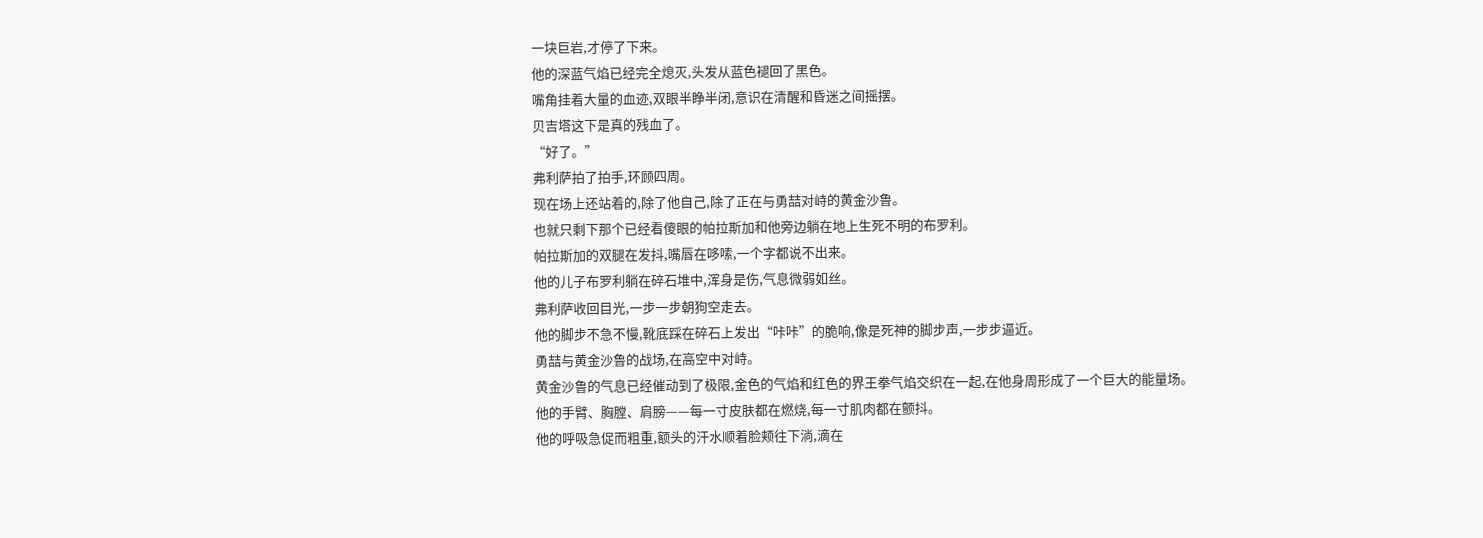一块巨岩,才停了下来。
他的深蓝气焰已经完全熄灭,头发从蓝色褪回了黑色。
嘴角挂着大量的血迹,双眼半睁半闭,意识在清醒和昏迷之间摇摆。
贝吉塔这下是真的残血了。
“好了。”
弗利萨拍了拍手,环顾四周。
现在场上还站着的,除了他自己,除了正在与勇喆对峙的黄金沙鲁。
也就只剩下那个已经看傻眼的帕拉斯加和他旁边躺在地上生死不明的布罗利。
帕拉斯加的双腿在发抖,嘴唇在哆嗦,一个字都说不出来。
他的儿子布罗利躺在碎石堆中,浑身是伤,气息微弱如丝。
弗利萨收回目光,一步一步朝狗空走去。
他的脚步不急不慢,靴底踩在碎石上发出“咔咔”的脆响,像是死神的脚步声,一步步逼近。
勇喆与黄金沙鲁的战场,在高空中对峙。
黄金沙鲁的气息已经催动到了极限,金色的气焰和红色的界王拳气焰交织在一起,在他身周形成了一个巨大的能量场。
他的手臂、胸膛、肩膀——每一寸皮肤都在燃烧,每一寸肌肉都在颤抖。
他的呼吸急促而粗重,额头的汗水顺着脸颊往下淌,滴在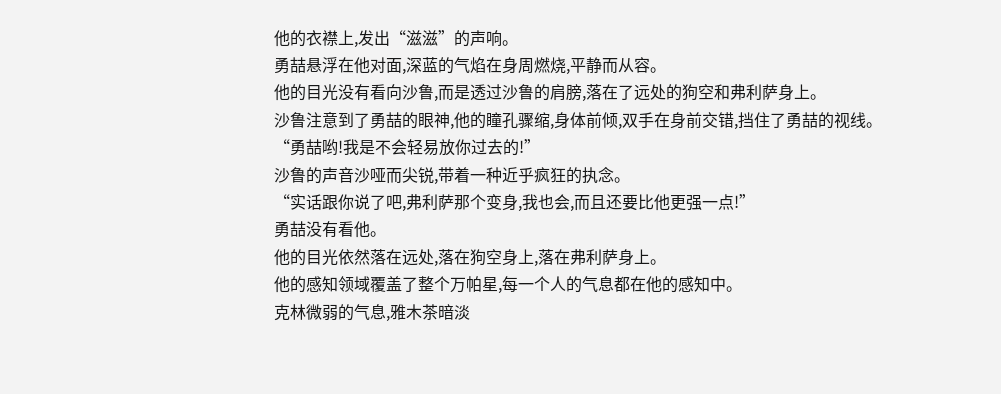他的衣襟上,发出“滋滋”的声响。
勇喆悬浮在他对面,深蓝的气焰在身周燃烧,平静而从容。
他的目光没有看向沙鲁,而是透过沙鲁的肩膀,落在了远处的狗空和弗利萨身上。
沙鲁注意到了勇喆的眼神,他的瞳孔骤缩,身体前倾,双手在身前交错,挡住了勇喆的视线。
“勇喆哟!我是不会轻易放你过去的!”
沙鲁的声音沙哑而尖锐,带着一种近乎疯狂的执念。
“实话跟你说了吧,弗利萨那个变身,我也会,而且还要比他更强一点!”
勇喆没有看他。
他的目光依然落在远处,落在狗空身上,落在弗利萨身上。
他的感知领域覆盖了整个万帕星,每一个人的气息都在他的感知中。
克林微弱的气息,雅木茶暗淡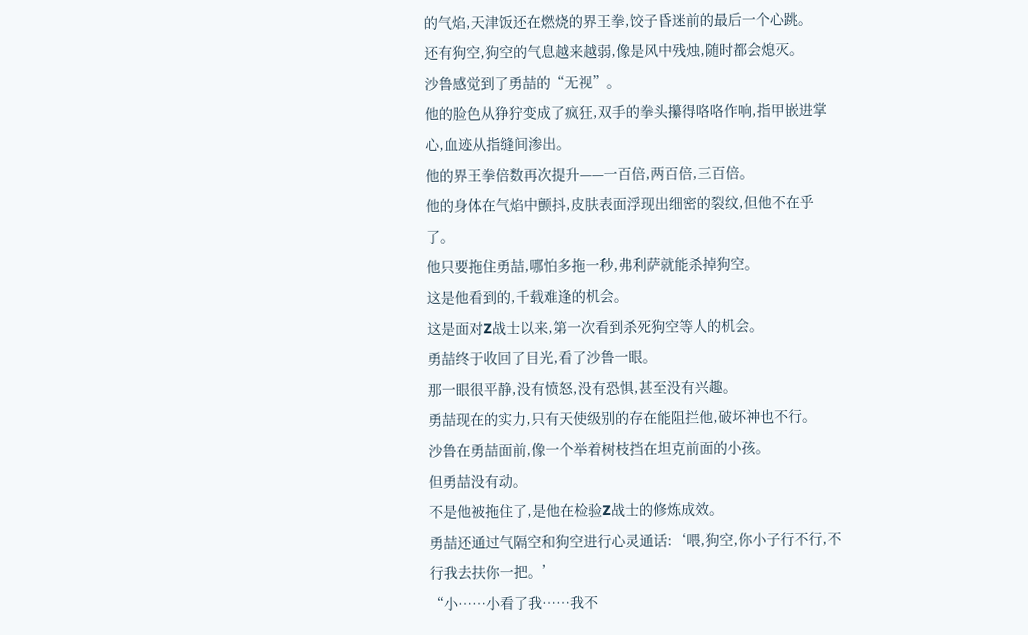的气焰,天津饭还在燃烧的界王拳,饺子昏迷前的最后一个心跳。
还有狗空,狗空的气息越来越弱,像是风中残烛,随时都会熄灭。
沙鲁感觉到了勇喆的“无视”。
他的脸色从狰狞变成了疯狂,双手的拳头攥得咯咯作响,指甲嵌进掌心,血迹从指缝间渗出。
他的界王拳倍数再次提升——一百倍,两百倍,三百倍。
他的身体在气焰中颤抖,皮肤表面浮现出细密的裂纹,但他不在乎了。
他只要拖住勇喆,哪怕多拖一秒,弗利萨就能杀掉狗空。
这是他看到的,千载难逢的机会。
这是面对Z战士以来,第一次看到杀死狗空等人的机会。
勇喆终于收回了目光,看了沙鲁一眼。
那一眼很平静,没有愤怒,没有恐惧,甚至没有兴趣。
勇喆现在的实力,只有天使级别的存在能阻拦他,破坏神也不行。
沙鲁在勇喆面前,像一个举着树枝挡在坦克前面的小孩。
但勇喆没有动。
不是他被拖住了,是他在检验Z战士的修炼成效。
勇喆还通过气隔空和狗空进行心灵通话:‘喂,狗空,你小子行不行,不行我去扶你一把。’
“小……小看了我……我不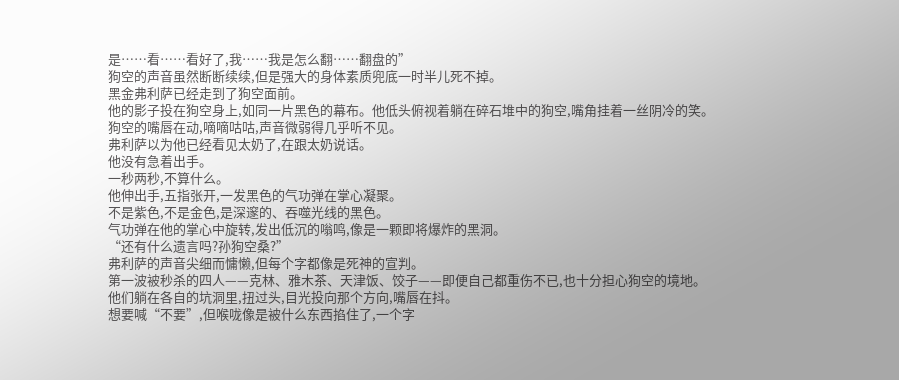是……看……看好了,我……我是怎么翻……翻盘的”
狗空的声音虽然断断续续,但是强大的身体素质兜底一时半儿死不掉。
黑金弗利萨已经走到了狗空面前。
他的影子投在狗空身上,如同一片黑色的幕布。他低头俯视着躺在碎石堆中的狗空,嘴角挂着一丝阴冷的笑。
狗空的嘴唇在动,嘀嘀咕咕,声音微弱得几乎听不见。
弗利萨以为他已经看见太奶了,在跟太奶说话。
他没有急着出手。
一秒两秒,不算什么。
他伸出手,五指张开,一发黑色的气功弹在掌心凝聚。
不是紫色,不是金色,是深邃的、吞噬光线的黑色。
气功弹在他的掌心中旋转,发出低沉的嗡鸣,像是一颗即将爆炸的黑洞。
“还有什么遗言吗?孙狗空桑?”
弗利萨的声音尖细而慵懒,但每个字都像是死神的宣判。
第一波被秒杀的四人——克林、雅木茶、天津饭、饺子——即便自己都重伤不已,也十分担心狗空的境地。
他们躺在各自的坑洞里,扭过头,目光投向那个方向,嘴唇在抖。
想要喊“不要”,但喉咙像是被什么东西掐住了,一个字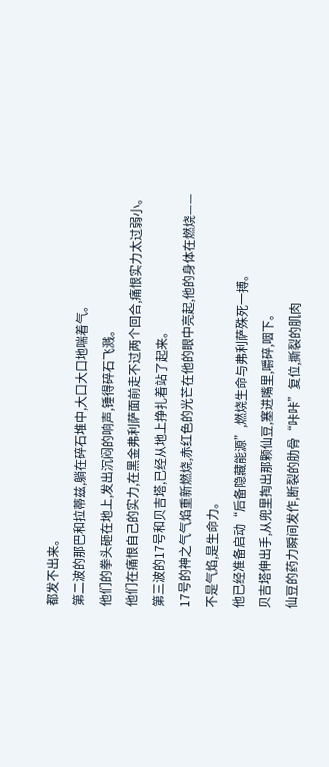都发不出来。
第二波的那巴和拉蒂兹,躺在碎石堆中,大口大口地喘着气。
他们的拳头砸在地上,发出沉闷的响声,锤得碎石飞溅。
他们在痛恨自己的实力,在黑金弗利萨面前走不过两个回合,痛恨实力太过弱小。
第三波的17号和贝吉塔,已经从地上挣扎着站了起来。
17号的神之气气焰重新燃烧,赤红色的光芒在他的眼中亮起,他的身体在燃烧——不是气焰,是生命力。
他已经准备启动“后备隐藏能源”,燃烧生命与弗利萨殊死一搏。
贝吉塔伸出手,从兜里掏出那颗仙豆,塞进嘴里,嚼碎,咽下。
仙豆的药力瞬间发作,断裂的肋骨“咔咔”复位,撕裂的肌肉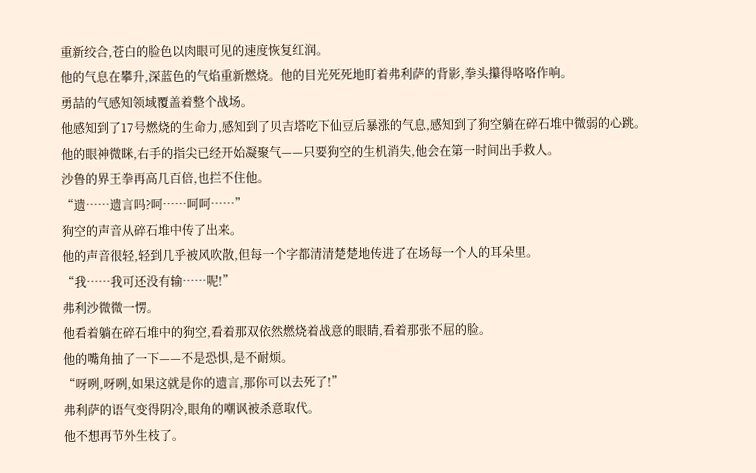重新绞合,苍白的脸色以肉眼可见的速度恢复红润。
他的气息在攀升,深蓝色的气焰重新燃烧。他的目光死死地盯着弗利萨的背影,拳头攥得咯咯作响。
勇喆的气感知领域覆盖着整个战场。
他感知到了17号燃烧的生命力,感知到了贝吉塔吃下仙豆后暴涨的气息,感知到了狗空躺在碎石堆中微弱的心跳。
他的眼神微眯,右手的指尖已经开始凝聚气——只要狗空的生机消失,他会在第一时间出手救人。
沙鲁的界王拳再高几百倍,也拦不住他。
“遗……遗言吗?呵……呵呵……”
狗空的声音从碎石堆中传了出来。
他的声音很轻,轻到几乎被风吹散,但每一个字都清清楚楚地传进了在场每一个人的耳朵里。
“我……我可还没有输……呢!”
弗利沙微微一愣。
他看着躺在碎石堆中的狗空,看着那双依然燃烧着战意的眼睛,看着那张不屈的脸。
他的嘴角抽了一下——不是恐惧,是不耐烦。
“呀咧,呀咧,如果这就是你的遗言,那你可以去死了!”
弗利萨的语气变得阴冷,眼角的嘲讽被杀意取代。
他不想再节外生枝了。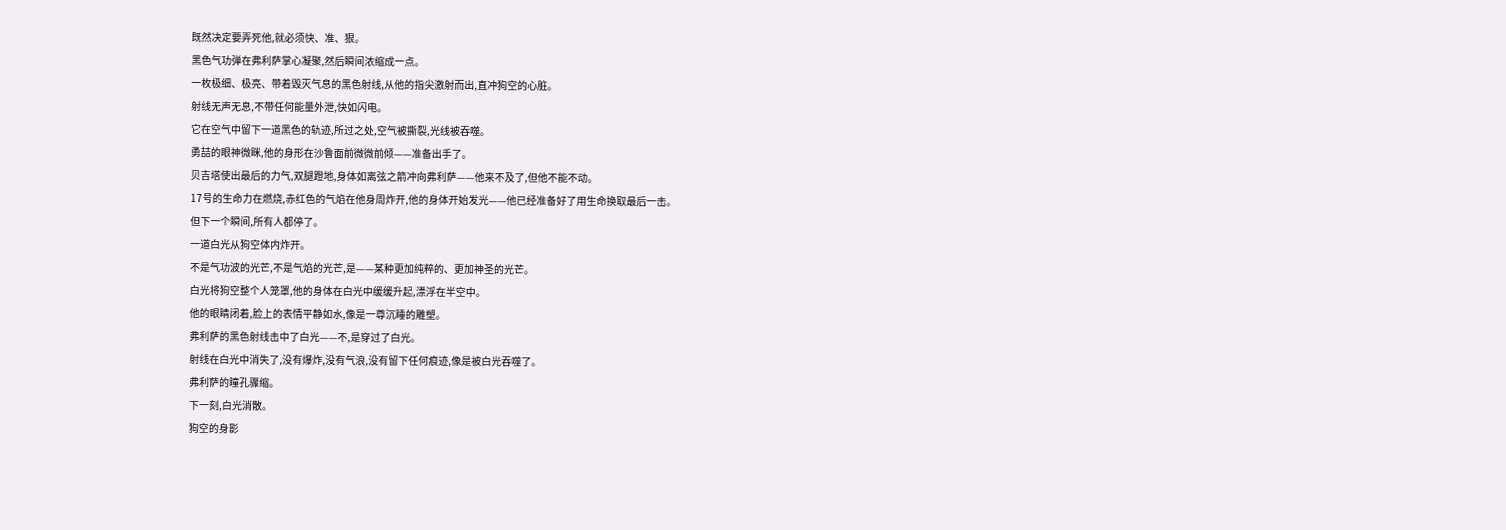既然决定要弄死他,就必须快、准、狠。
黑色气功弹在弗利萨掌心凝聚,然后瞬间浓缩成一点。
一枚极细、极亮、带着毁灭气息的黑色射线,从他的指尖激射而出,直冲狗空的心脏。
射线无声无息,不带任何能量外泄,快如闪电。
它在空气中留下一道黑色的轨迹,所过之处,空气被撕裂,光线被吞噬。
勇喆的眼神微眯,他的身形在沙鲁面前微微前倾——准备出手了。
贝吉塔使出最后的力气,双腿蹬地,身体如离弦之箭冲向弗利萨——他来不及了,但他不能不动。
17号的生命力在燃烧,赤红色的气焰在他身周炸开,他的身体开始发光——他已经准备好了用生命换取最后一击。
但下一个瞬间,所有人都停了。
一道白光从狗空体内炸开。
不是气功波的光芒,不是气焰的光芒,是——某种更加纯粹的、更加神圣的光芒。
白光将狗空整个人笼罩,他的身体在白光中缓缓升起,漂浮在半空中。
他的眼睛闭着,脸上的表情平静如水,像是一尊沉睡的雕塑。
弗利萨的黑色射线击中了白光——不,是穿过了白光。
射线在白光中消失了,没有爆炸,没有气浪,没有留下任何痕迹,像是被白光吞噬了。
弗利萨的瞳孔骤缩。
下一刻,白光消散。
狗空的身影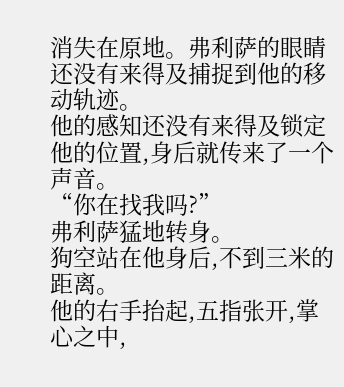消失在原地。弗利萨的眼睛还没有来得及捕捉到他的移动轨迹。
他的感知还没有来得及锁定他的位置,身后就传来了一个声音。
“你在找我吗?”
弗利萨猛地转身。
狗空站在他身后,不到三米的距离。
他的右手抬起,五指张开,掌心之中,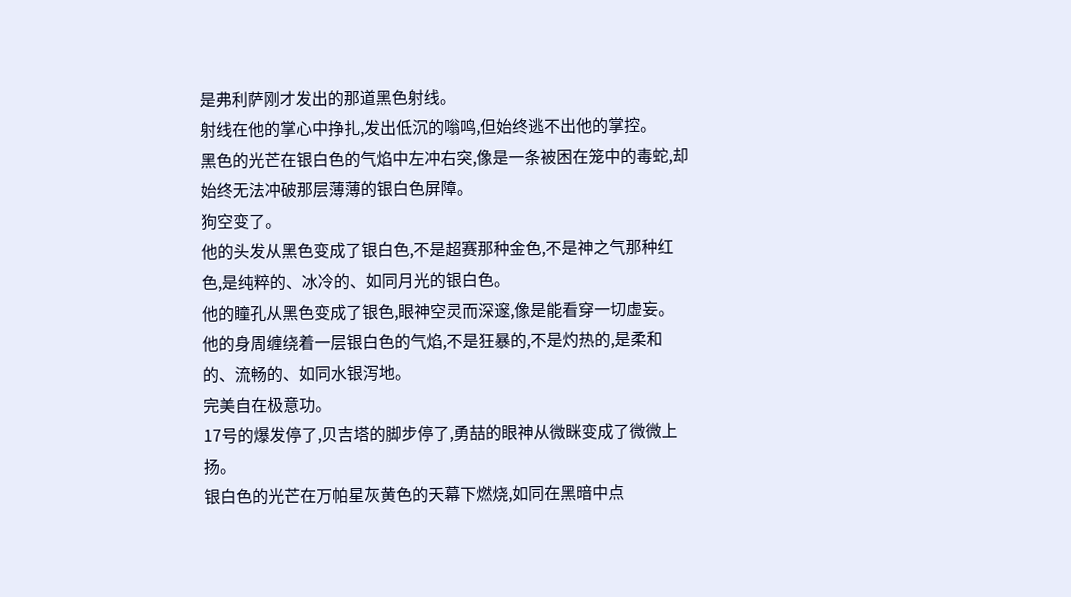是弗利萨刚才发出的那道黑色射线。
射线在他的掌心中挣扎,发出低沉的嗡鸣,但始终逃不出他的掌控。
黑色的光芒在银白色的气焰中左冲右突,像是一条被困在笼中的毒蛇,却始终无法冲破那层薄薄的银白色屏障。
狗空变了。
他的头发从黑色变成了银白色,不是超赛那种金色,不是神之气那种红色,是纯粹的、冰冷的、如同月光的银白色。
他的瞳孔从黑色变成了银色,眼神空灵而深邃,像是能看穿一切虚妄。
他的身周缠绕着一层银白色的气焰,不是狂暴的,不是灼热的,是柔和的、流畅的、如同水银泻地。
完美自在极意功。
17号的爆发停了,贝吉塔的脚步停了,勇喆的眼神从微眯变成了微微上扬。
银白色的光芒在万帕星灰黄色的天幕下燃烧,如同在黑暗中点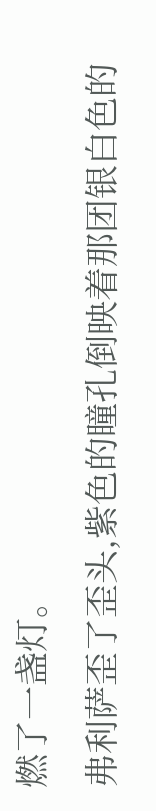燃了一盏灯。
弗利萨歪了歪头,紫色的瞳孔倒映着那团银白色的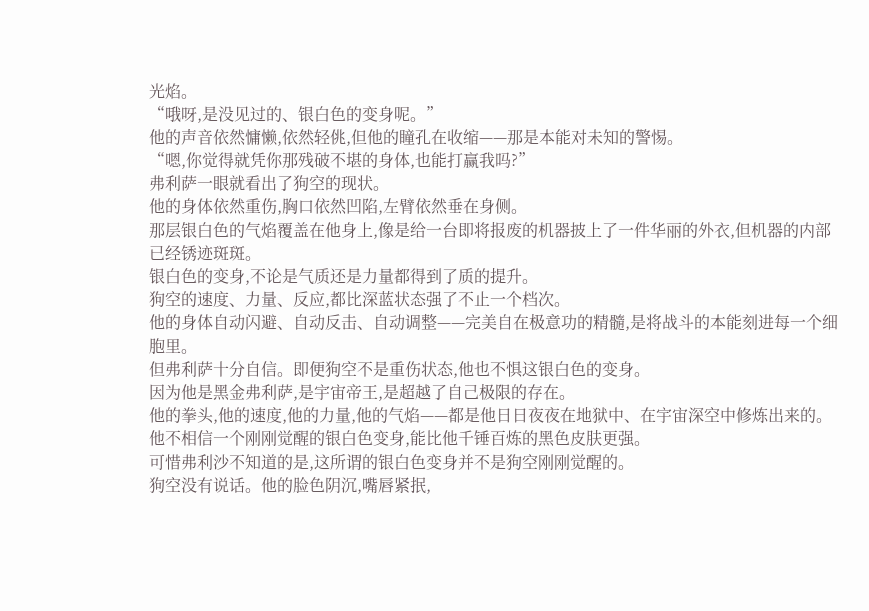光焰。
“哦呀,是没见过的、银白色的变身呢。”
他的声音依然慵懒,依然轻佻,但他的瞳孔在收缩——那是本能对未知的警惕。
“嗯,你觉得就凭你那残破不堪的身体,也能打赢我吗?”
弗利萨一眼就看出了狗空的现状。
他的身体依然重伤,胸口依然凹陷,左臂依然垂在身侧。
那层银白色的气焰覆盖在他身上,像是给一台即将报废的机器披上了一件华丽的外衣,但机器的内部已经锈迹斑斑。
银白色的变身,不论是气质还是力量都得到了质的提升。
狗空的速度、力量、反应,都比深蓝状态强了不止一个档次。
他的身体自动闪避、自动反击、自动调整——完美自在极意功的精髓,是将战斗的本能刻进每一个细胞里。
但弗利萨十分自信。即便狗空不是重伤状态,他也不惧这银白色的变身。
因为他是黑金弗利萨,是宇宙帝王,是超越了自己极限的存在。
他的拳头,他的速度,他的力量,他的气焰——都是他日日夜夜在地狱中、在宇宙深空中修炼出来的。
他不相信一个刚刚觉醒的银白色变身,能比他千锤百炼的黑色皮肤更强。
可惜弗利沙不知道的是,这所谓的银白色变身并不是狗空刚刚觉醒的。
狗空没有说话。他的脸色阴沉,嘴唇紧抿,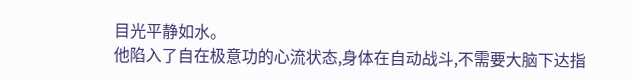目光平静如水。
他陷入了自在极意功的心流状态,身体在自动战斗,不需要大脑下达指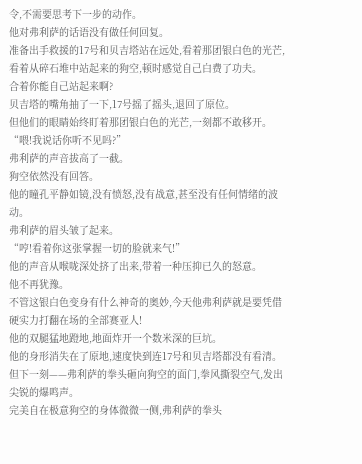令,不需要思考下一步的动作。
他对弗利萨的话语没有做任何回复。
准备出手救援的17号和贝吉塔站在远处,看着那团银白色的光芒,看着从碎石堆中站起来的狗空,顿时感觉自己白费了功夫。
合着你能自己站起来啊?
贝吉塔的嘴角抽了一下,17号摇了摇头,退回了原位。
但他们的眼睛始终盯着那团银白色的光芒,一刻都不敢移开。
“喂!我说话你听不见吗?”
弗利萨的声音拔高了一截。
狗空依然没有回答。
他的瞳孔平静如镜,没有愤怒,没有战意,甚至没有任何情绪的波动。
弗利萨的眉头皱了起来。
“哼!看着你这张掌握一切的脸就来气!”
他的声音从喉咙深处挤了出来,带着一种压抑已久的怒意。
他不再犹豫。
不管这银白色变身有什么神奇的奥妙,今天他弗利萨就是要凭借硬实力打翻在场的全部赛亚人!
他的双腿猛地蹬地,地面炸开一个数米深的巨坑。
他的身形消失在了原地,速度快到连17号和贝吉塔都没有看清。
但下一刻——弗利萨的拳头砸向狗空的面门,拳风撕裂空气,发出尖锐的爆鸣声。
完美自在极意狗空的身体微微一侧,弗利萨的拳头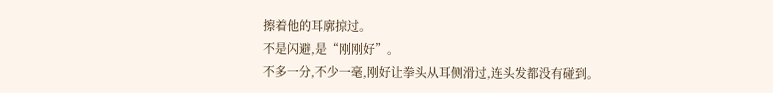擦着他的耳廓掠过。
不是闪避,是“刚刚好”。
不多一分,不少一毫,刚好让拳头从耳侧滑过,连头发都没有碰到。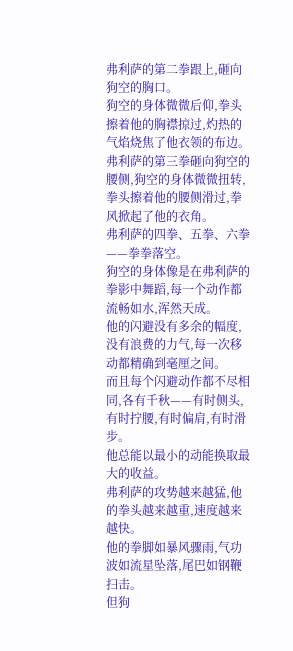弗利萨的第二拳跟上,砸向狗空的胸口。
狗空的身体微微后仰,拳头擦着他的胸襟掠过,灼热的气焰烧焦了他衣领的布边。
弗利萨的第三拳砸向狗空的腰侧,狗空的身体微微扭转,拳头擦着他的腰侧滑过,拳风掀起了他的衣角。
弗利萨的四拳、五拳、六拳——拳拳落空。
狗空的身体像是在弗利萨的拳影中舞蹈,每一个动作都流畅如水,浑然天成。
他的闪避没有多余的幅度,没有浪费的力气,每一次移动都精确到毫厘之间。
而且每个闪避动作都不尽相同,各有千秋——有时侧头,有时拧腰,有时偏肩,有时滑步。
他总能以最小的动能换取最大的收益。
弗利萨的攻势越来越猛,他的拳头越来越重,速度越来越快。
他的拳脚如暴风骤雨,气功波如流星坠落,尾巴如钢鞭扫击。
但狗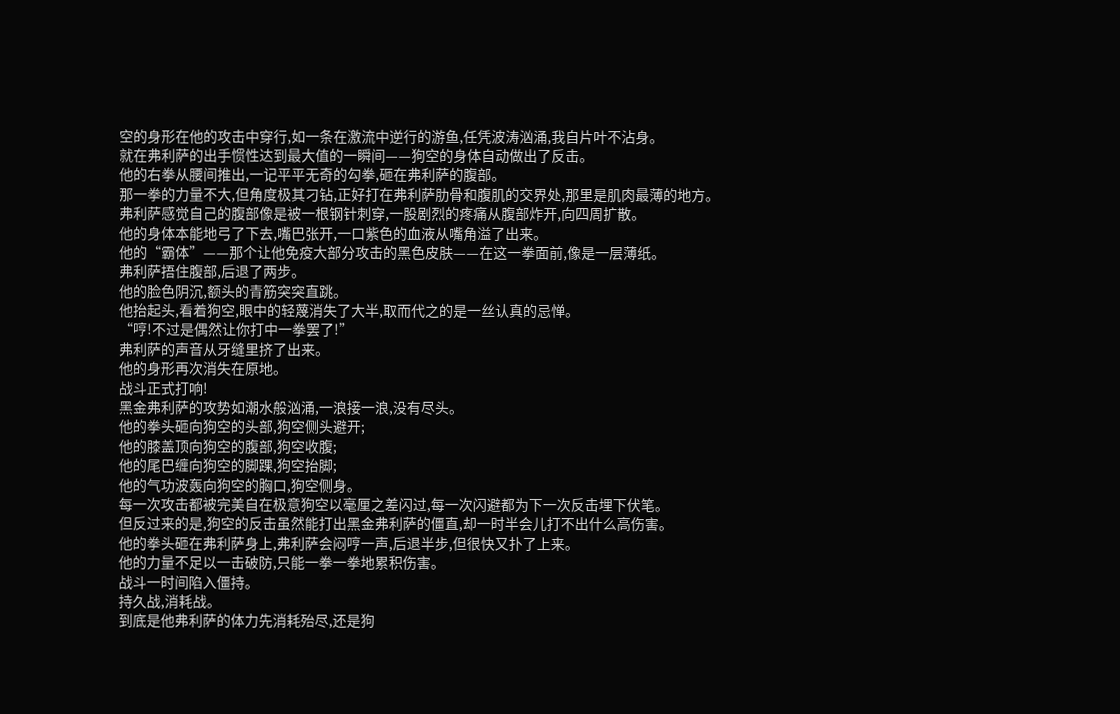空的身形在他的攻击中穿行,如一条在激流中逆行的游鱼,任凭波涛汹涌,我自片叶不沾身。
就在弗利萨的出手惯性达到最大值的一瞬间——狗空的身体自动做出了反击。
他的右拳从腰间推出,一记平平无奇的勾拳,砸在弗利萨的腹部。
那一拳的力量不大,但角度极其刁钻,正好打在弗利萨肋骨和腹肌的交界处,那里是肌肉最薄的地方。
弗利萨感觉自己的腹部像是被一根钢针刺穿,一股剧烈的疼痛从腹部炸开,向四周扩散。
他的身体本能地弓了下去,嘴巴张开,一口紫色的血液从嘴角溢了出来。
他的“霸体”——那个让他免疫大部分攻击的黑色皮肤——在这一拳面前,像是一层薄纸。
弗利萨捂住腹部,后退了两步。
他的脸色阴沉,额头的青筋突突直跳。
他抬起头,看着狗空,眼中的轻蔑消失了大半,取而代之的是一丝认真的忌惮。
“哼!不过是偶然让你打中一拳罢了!”
弗利萨的声音从牙缝里挤了出来。
他的身形再次消失在原地。
战斗正式打响!
黑金弗利萨的攻势如潮水般汹涌,一浪接一浪,没有尽头。
他的拳头砸向狗空的头部,狗空侧头避开;
他的膝盖顶向狗空的腹部,狗空收腹;
他的尾巴缠向狗空的脚踝,狗空抬脚;
他的气功波轰向狗空的胸口,狗空侧身。
每一次攻击都被完美自在极意狗空以毫厘之差闪过,每一次闪避都为下一次反击埋下伏笔。
但反过来的是,狗空的反击虽然能打出黑金弗利萨的僵直,却一时半会儿打不出什么高伤害。
他的拳头砸在弗利萨身上,弗利萨会闷哼一声,后退半步,但很快又扑了上来。
他的力量不足以一击破防,只能一拳一拳地累积伤害。
战斗一时间陷入僵持。
持久战,消耗战。
到底是他弗利萨的体力先消耗殆尽,还是狗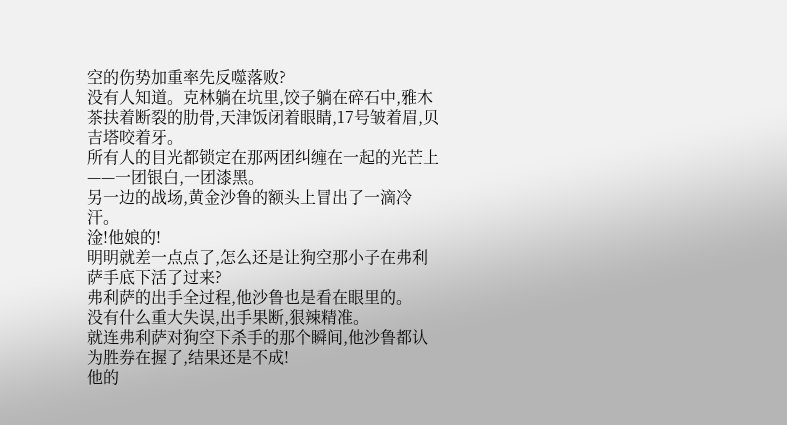空的伤势加重率先反噬落败?
没有人知道。克林躺在坑里,饺子躺在碎石中,雅木茶扶着断裂的肋骨,天津饭闭着眼睛,17号皱着眉,贝吉塔咬着牙。
所有人的目光都锁定在那两团纠缠在一起的光芒上——一团银白,一团漆黑。
另一边的战场,黄金沙鲁的额头上冒出了一滴冷汗。
淦!他娘的!
明明就差一点点了,怎么还是让狗空那小子在弗利萨手底下活了过来?
弗利萨的出手全过程,他沙鲁也是看在眼里的。
没有什么重大失误,出手果断,狠辣精准。
就连弗利萨对狗空下杀手的那个瞬间,他沙鲁都认为胜券在握了,结果还是不成!
他的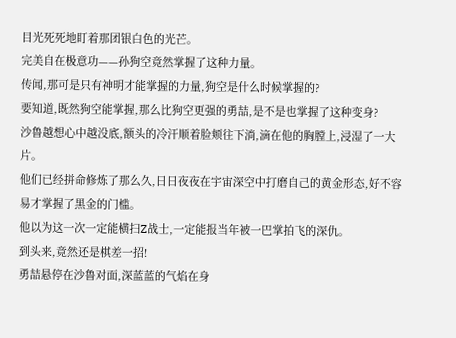目光死死地盯着那团银白色的光芒。
完美自在极意功——孙狗空竟然掌握了这种力量。
传闻,那可是只有神明才能掌握的力量,狗空是什么时候掌握的?
要知道,既然狗空能掌握,那么比狗空更强的勇喆,是不是也掌握了这种变身?
沙鲁越想心中越没底,额头的冷汗顺着脸颊往下淌,滴在他的胸膛上,浸湿了一大片。
他们已经拼命修炼了那么久,日日夜夜在宇宙深空中打磨自己的黄金形态,好不容易才掌握了黑金的门槛。
他以为这一次一定能横扫Z战士,一定能报当年被一巴掌拍飞的深仇。
到头来,竟然还是棋差一招!
勇喆悬停在沙鲁对面,深蓝蓝的气焰在身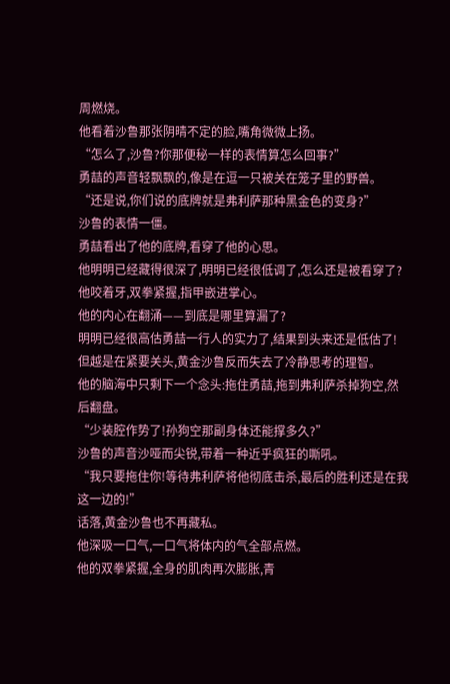周燃烧。
他看着沙鲁那张阴晴不定的脸,嘴角微微上扬。
“怎么了,沙鲁?你那便秘一样的表情算怎么回事?”
勇喆的声音轻飘飘的,像是在逗一只被关在笼子里的野兽。
“还是说,你们说的底牌就是弗利萨那种黑金色的变身?”
沙鲁的表情一僵。
勇喆看出了他的底牌,看穿了他的心思。
他明明已经藏得很深了,明明已经很低调了,怎么还是被看穿了?
他咬着牙,双拳紧握,指甲嵌进掌心。
他的内心在翻涌——到底是哪里算漏了?
明明已经很高估勇喆一行人的实力了,结果到头来还是低估了!
但越是在紧要关头,黄金沙鲁反而失去了冷静思考的理智。
他的脑海中只剩下一个念头:拖住勇喆,拖到弗利萨杀掉狗空,然后翻盘。
“少装腔作势了!孙狗空那副身体还能撑多久?”
沙鲁的声音沙哑而尖锐,带着一种近乎疯狂的嘶吼。
“我只要拖住你!等待弗利萨将他彻底击杀,最后的胜利还是在我这一边的!”
话落,黄金沙鲁也不再藏私。
他深吸一口气,一口气将体内的气全部点燃。
他的双拳紧握,全身的肌肉再次膨胀,青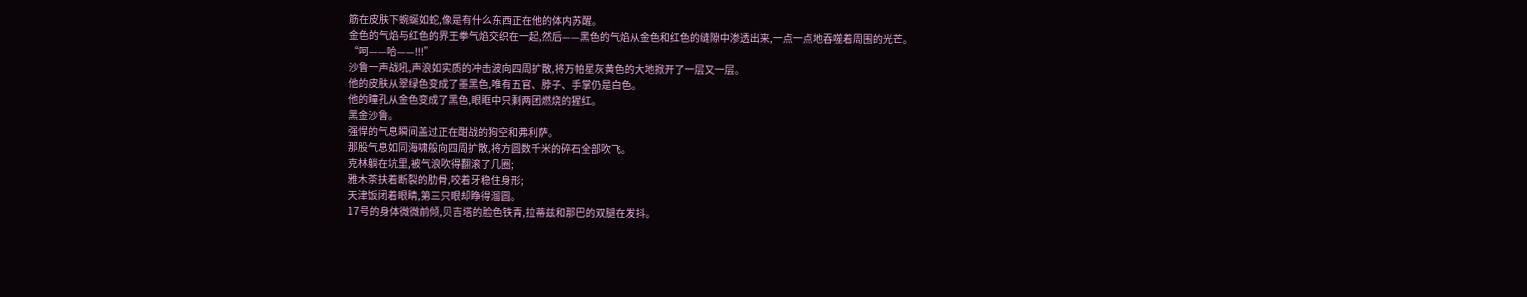筋在皮肤下蜿蜒如蛇,像是有什么东西正在他的体内苏醒。
金色的气焰与红色的界王拳气焰交织在一起,然后——黑色的气焰从金色和红色的缝隙中渗透出来,一点一点地吞噬着周围的光芒。
“呵——哈——!!!”
沙鲁一声战吼,声浪如实质的冲击波向四周扩散,将万帕星灰黄色的大地掀开了一层又一层。
他的皮肤从翠绿色变成了墨黑色,唯有五官、脖子、手掌仍是白色。
他的瞳孔从金色变成了黑色,眼眶中只剩两团燃烧的猩红。
黑金沙鲁。
强悍的气息瞬间盖过正在酣战的狗空和弗利萨。
那股气息如同海啸般向四周扩散,将方圆数千米的碎石全部吹飞。
克林躺在坑里,被气浪吹得翻滚了几圈;
雅木茶扶着断裂的肋骨,咬着牙稳住身形;
天津饭闭着眼睛,第三只眼却睁得溜圆。
17号的身体微微前倾,贝吉塔的脸色铁青,拉蒂兹和那巴的双腿在发抖。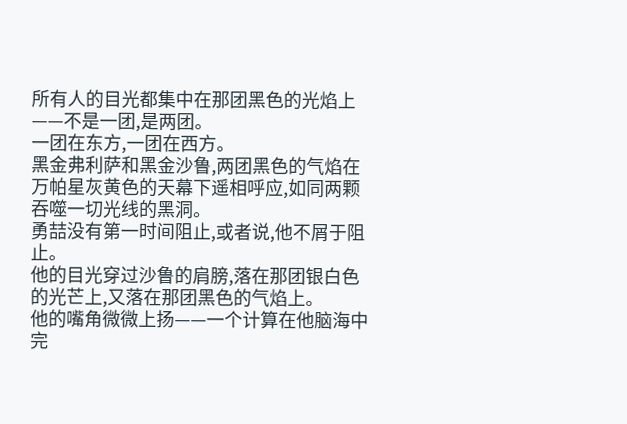所有人的目光都集中在那团黑色的光焰上——不是一团,是两团。
一团在东方,一团在西方。
黑金弗利萨和黑金沙鲁,两团黑色的气焰在万帕星灰黄色的天幕下遥相呼应,如同两颗吞噬一切光线的黑洞。
勇喆没有第一时间阻止,或者说,他不屑于阻止。
他的目光穿过沙鲁的肩膀,落在那团银白色的光芒上,又落在那团黑色的气焰上。
他的嘴角微微上扬——一个计算在他脑海中完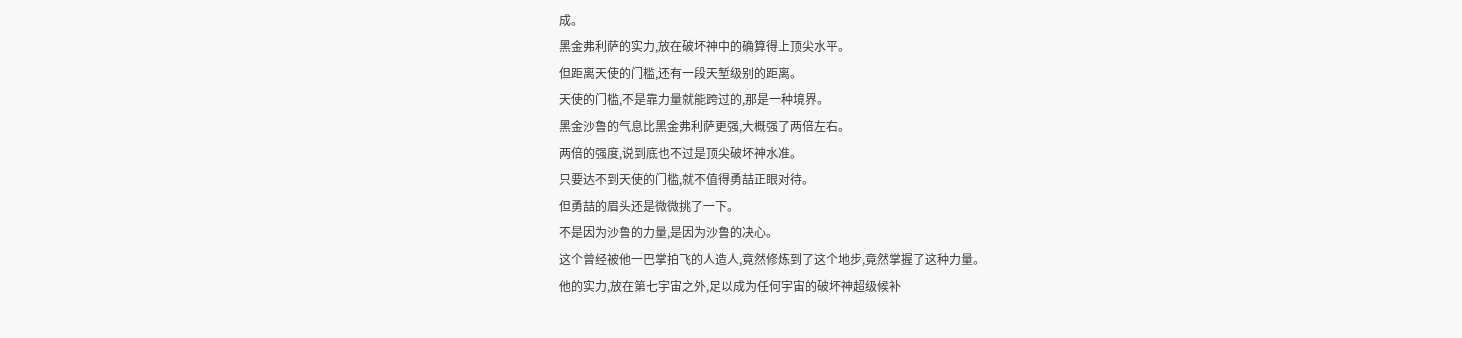成。
黑金弗利萨的实力,放在破坏神中的确算得上顶尖水平。
但距离天使的门槛,还有一段天堑级别的距离。
天使的门槛,不是靠力量就能跨过的,那是一种境界。
黑金沙鲁的气息比黑金弗利萨更强,大概强了两倍左右。
两倍的强度,说到底也不过是顶尖破坏神水准。
只要达不到天使的门槛,就不值得勇喆正眼对待。
但勇喆的眉头还是微微挑了一下。
不是因为沙鲁的力量,是因为沙鲁的决心。
这个曾经被他一巴掌拍飞的人造人,竟然修炼到了这个地步,竟然掌握了这种力量。
他的实力,放在第七宇宙之外,足以成为任何宇宙的破坏神超级候补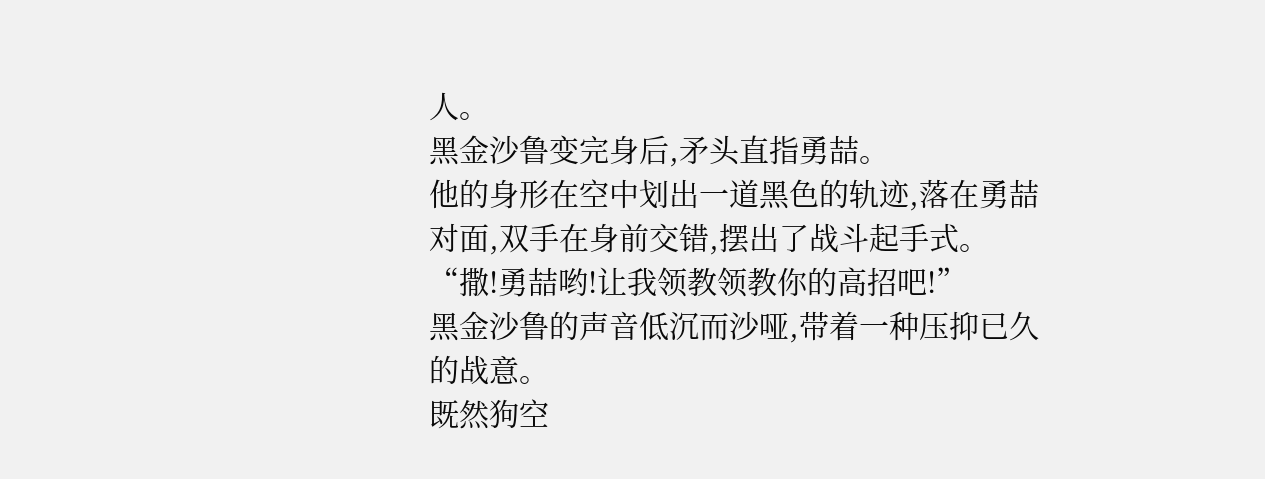人。
黑金沙鲁变完身后,矛头直指勇喆。
他的身形在空中划出一道黑色的轨迹,落在勇喆对面,双手在身前交错,摆出了战斗起手式。
“撒!勇喆哟!让我领教领教你的高招吧!”
黑金沙鲁的声音低沉而沙哑,带着一种压抑已久的战意。
既然狗空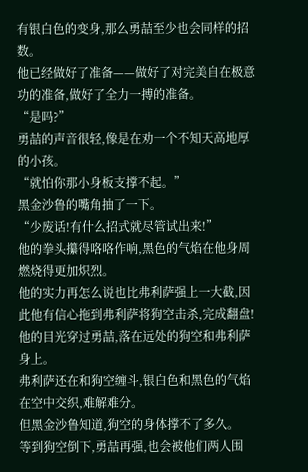有银白色的变身,那么勇喆至少也会同样的招数。
他已经做好了准备——做好了对完美自在极意功的准备,做好了全力一搏的准备。
“是吗?”
勇喆的声音很轻,像是在劝一个不知天高地厚的小孩。
“就怕你那小身板支撑不起。”
黑金沙鲁的嘴角抽了一下。
“少废话!有什么招式就尽管试出来!”
他的拳头攥得咯咯作响,黑色的气焰在他身周燃烧得更加炽烈。
他的实力再怎么说也比弗利萨强上一大截,因此他有信心拖到弗利萨将狗空击杀,完成翻盘!
他的目光穿过勇喆,落在远处的狗空和弗利萨身上。
弗利萨还在和狗空缠斗,银白色和黑色的气焰在空中交织,难解难分。
但黑金沙鲁知道,狗空的身体撑不了多久。
等到狗空倒下,勇喆再强,也会被他们两人围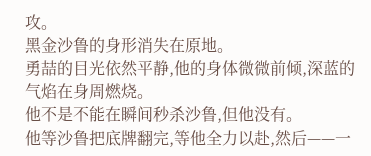攻。
黑金沙鲁的身形消失在原地。
勇喆的目光依然平静,他的身体微微前倾,深蓝的气焰在身周燃烧。
他不是不能在瞬间秒杀沙鲁,但他没有。
他等沙鲁把底牌翻完,等他全力以赴,然后——一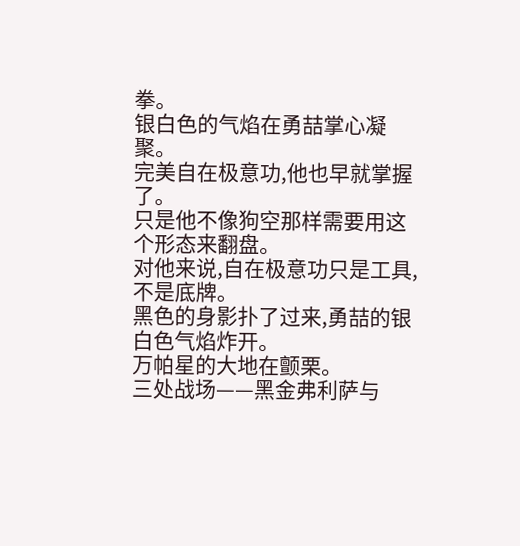拳。
银白色的气焰在勇喆掌心凝聚。
完美自在极意功,他也早就掌握了。
只是他不像狗空那样需要用这个形态来翻盘。
对他来说,自在极意功只是工具,不是底牌。
黑色的身影扑了过来,勇喆的银白色气焰炸开。
万帕星的大地在颤栗。
三处战场——黑金弗利萨与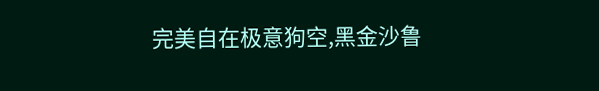完美自在极意狗空,黑金沙鲁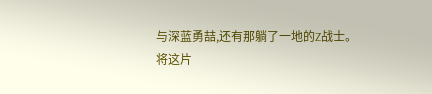与深蓝勇喆,还有那躺了一地的Z战士。
将这片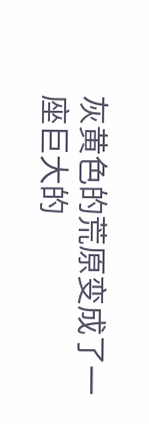灰黄色的荒原变成了一座巨大的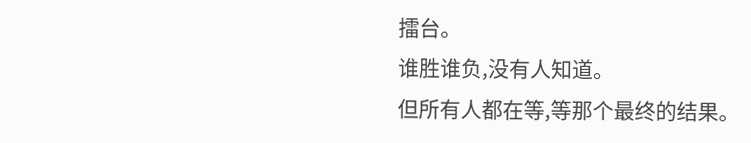擂台。
谁胜谁负,没有人知道。
但所有人都在等,等那个最终的结果。